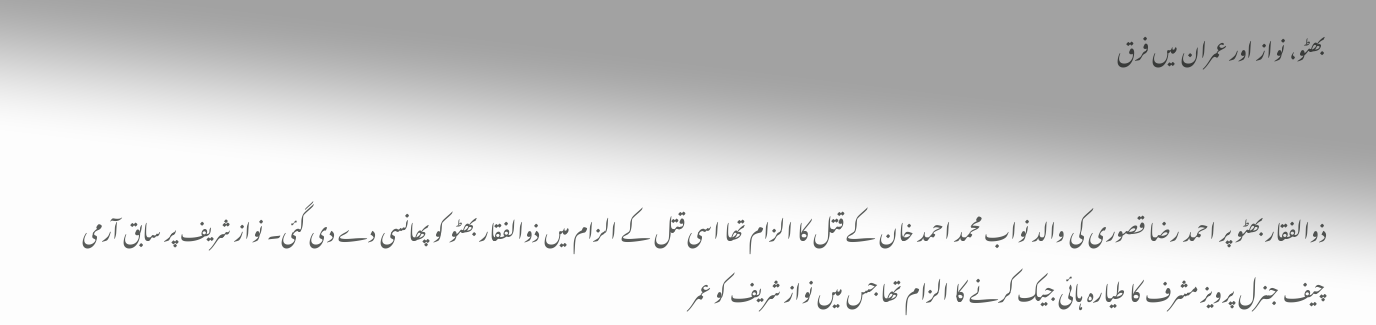بھٹو، نواز اور عمران میں فرق


ذوالفقار بھٹو پر احمد رضا قصوری کی والد نواب محمد احمد خان کے قتل کا الزام تھا اسی قتل کے الزام میں ذوالفقار بھٹو کو پھانسی دے دی گئی۔ نواز شریف پر سابق آرمی چیف جنرل پرویز مشرف کا طیارہ ہائی جیک کرنے کا الزام تھا جس میں نواز شریف کو عمر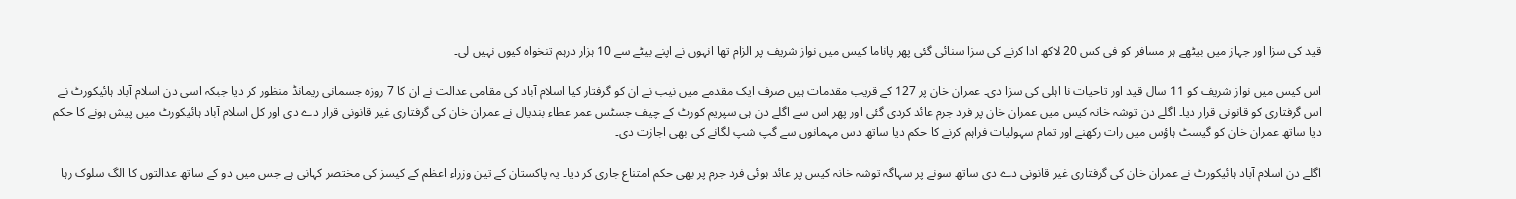قید کی سزا اور جہاز میں بیٹھے ہر مسافر کو فی کس 20 لاکھ ادا کرنے کی سزا سنائی گئی پھر پاناما کیس میں نواز شریف پر الزام تھا انہوں نے اپنے بیٹے سے 10 ہزار درہم تنخواہ کیوں نہیں لی۔

اس کیس میں نواز شریف کو 11 سال قید اور تاحیات نا اہلی کی سزا دی۔ عمران خان پر 127 کے قریب مقدمات ہیں صرف ایک مقدمے میں نیب نے ان کو گرفتار کیا اسلام آباد کی مقامی عدالت نے ان کا 7 روزہ جسمانی ریمانڈ منظور کر دیا جبکہ اسی دن اسلام آباد ہائیکورٹ نے اس گرفتاری کو قانونی قرار دیا۔ اگلے دن توشہ خانہ کیس میں عمران خان پر فرد جرم عائد کردی گئی اور پھر اس سے اگلے دن ہی سپریم کورٹ کے چیف جسٹس عمر عطاء بندیال نے عمران خان کی گرفتاری غیر قانونی قرار دے دی اور کل اسلام آباد ہائیکورٹ میں پیش ہونے کا حکم دیا ساتھ عمران خان کو گیسٹ ہاؤس میں رات رکھنے اور تمام سہولیات فراہم کرنے کا حکم دیا ساتھ دس مہمانوں سے گپ شپ لگانے کی بھی اجازت دی۔

اگلے دن اسلام آباد ہائیکورٹ نے عمران خان کی گرفتاری غیر قانونی دے دی ساتھ سونے پر سہاگہ توشہ خانہ کیس پر عائد ہوئی فرد جرم پر بھی حکم امتناع جاری کر دیا۔ یہ پاکستان کے تین وزراء اعظم کے کیسز کی مختصر کہانی ہے جس میں دو کے ساتھ عدالتوں کا الگ سلوک رہا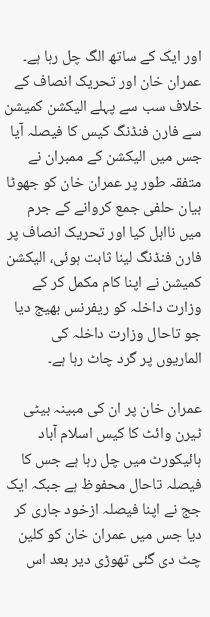اور ایک کے ساتھ الگ چل رہا ہے۔ عمران خان اور تحریک انصاف کے خلاف سب سے پہلے الیکشن کمیشن سے فارن فنڈنگ کیس کا فیصلہ آیا جس میں الیکشن کے ممبران نے متفقہ طور پر عمران خان کو جھوٹا بیان حلفی جمع کروانے کے جرم میں نااہل کیا اور تحریک انصاف پر فارن فنڈنگ لینا ثابت ہوئی، الیکشن کمیشن نے اپنا کام مکمل کر کے وزارت داخلہ کو ریفرنس بھیج دیا جو تاحال وزارت داخلہ کی الماریوں پر گرد چاٹ رہا ہے۔

عمران خان پر ان کی مبینہ بیٹی ٹیرن وائٹ کا کیس اسلام آباد ہائیکورٹ میں چل رہا ہے جس کا فیصلہ تاحال محفوظ ہے جبکہ ایک جج نے اپنا فیصلہ ازخود جاری کر دیا جس میں عمران خان کو کلین چٹ دی گئی تھوڑی دیر بعد اس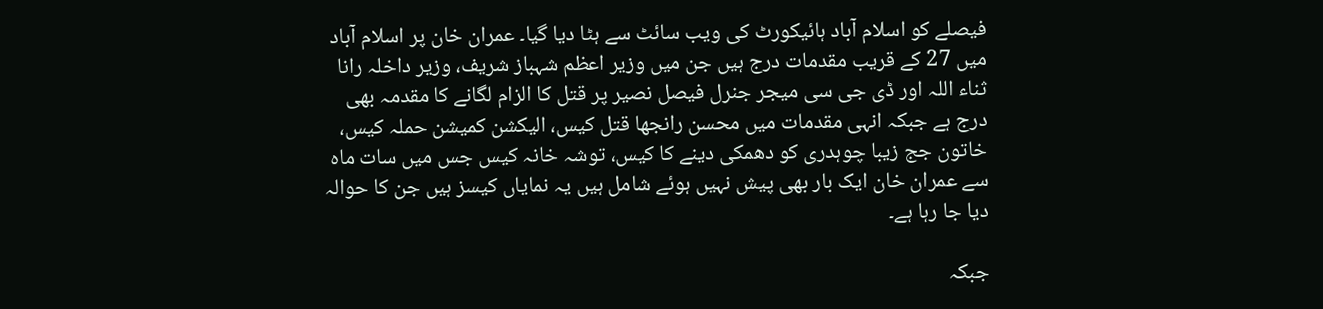فیصلے کو اسلام آباد ہائیکورٹ کی ویب سائٹ سے ہٹا دیا گیا۔ عمران خان پر اسلام آباد میں 27 کے قریب مقدمات درج ہیں جن میں وزیر اعظم شہباز شریف، وزیر داخلہ رانا ثناء اللہ اور ڈی جی سی میجر جنرل فیصل نصیر پر قتل کا الزام لگانے کا مقدمہ بھی درج ہے جبکہ انہی مقدمات میں محسن رانجھا قتل کیس، الیکشن کمیشن حملہ کیس، خاتون جج زیبا چوہدری کو دھمکی دینے کا کیس، توشہ خانہ کیس جس میں سات ماہ سے عمران خان ایک بار بھی پیش نہیں ہوئے شامل ہیں یہ نمایاں کیسز ہیں جن کا حوالہ دیا جا رہا ہے۔

جبکہ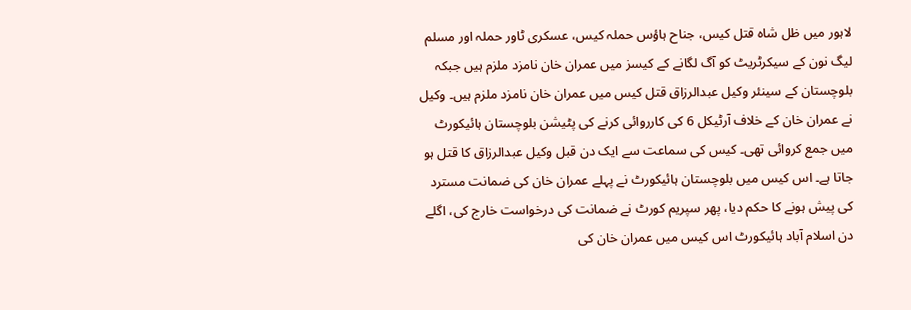لاہور میں ظل شاہ قتل کیس، جناح ہاؤس حملہ کیس، عسکری ٹاور حملہ اور مسلم لیگ نون کے سیکرٹریٹ کو آگ لگانے کے کیسز میں عمران خان نامزد ملزم ہیں جبکہ بلوچستان کے سینئر وکیل عبدالرزاق قتل کیس میں عمران خان نامزد ملزم ہیں۔ وکیل نے عمران خان کے خلاف آرٹیکل 6 کی کارروائی کرنے کی پٹیشن بلوچستان ہائیکورٹ میں جمع کروائی تھی۔ کیس کی سماعت سے ایک دن قبل وکیل عبدالرزاق کا قتل ہو جاتا ہے۔ اس کیس میں بلوچستان ہائیکورٹ نے پہلے عمران خان کی ضمانت مسترد کی پیش ہونے کا حکم دیا، پھر سپریم کورٹ نے ضمانت کی درخواست خارج کی، اگلے دن اسلام آباد ہائیکورٹ اس کیس میں عمران خان کی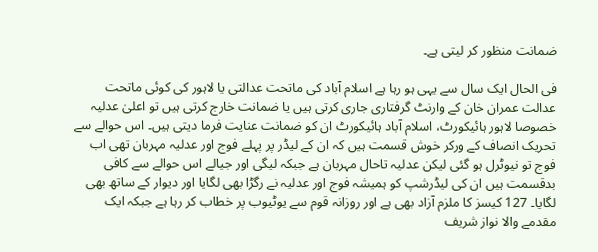ضمانت منظور کر لیتی ہے۔

فی الحال ایک سال سے یہی ہو رہا ہے اسلام آباد کی ماتحت عدالتی یا لاہور کی کوئی ماتحت عدالت عمران خان کے وارنٹ گرفتاری جاری کرتی ہیں یا ضمانت خارج کرتی ہیں تو اعلیٰ عدلیہ خصوصا لاہور ہائیکورٹ، اسلام آباد ہائیکورٹ ان کو ضمانت عنایت فرما دیتی ہیں۔ اس حوالے سے تحریک انصاف کے ورکر خوش قسمت ہیں کہ ان کے لیڈر پر پہلے فوج اور عدلیہ مہربان تھی اب فوج تو نیوٹرل ہو گئی لیکن عدلیہ تاحال مہربان ہے جبکہ لیگی اور جیالے اس حوالے سے کافی بدقسمت ہیں ان کی لیڈرشپ کو ہمیشہ فوج اور عدلیہ نے رگڑا بھی لگایا اور دیوار کے ساتھ بھی لگایا۔ 127 کیسز کا ملزم آزاد بھی ہے اور روزانہ قوم سے یوٹیوب پر خطاب کر رہا ہے جبکہ ایک مقدمے والا نواز شریف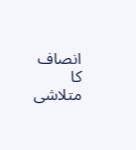انصاف کا متلاشی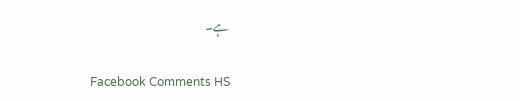ہے۔

Facebook Comments HS